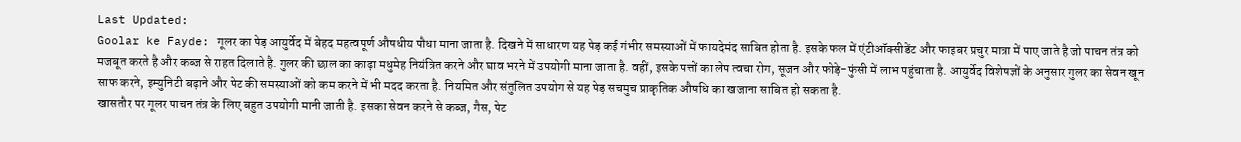Last Updated:
Goolar ke Fayde: गूलर का पेड़ आयुर्वेद में बेहद महत्वपूर्ण औषधीय पौधा माना जाता है. दिखने में साधारण यह पेड़ कई गंभीर समस्याओं में फायदेमंद साबित होता है. इसके फल में एंटीऑक्सीडेंट और फाइबर प्रचुर मात्रा में पाए जाते है जो पाचन तंत्र को मजबूत करते है और कब्ज से राहत दिलाते है. गुलर की छाल का काढ़ा मधुमेह नियंत्रित करने और घाव भरने में उपयोगी माना जाता है. वहीं, इसके पत्तों का लेप त्वचा रोग, सूजन और फोड़े-फुंसी में लाभ पहुंचाता है. आयुर्वेद विशेषज्ञों के अनुसार गुलर का सेवन खून साफ करने, इम्युनिटी बढ़ाने और पेट की समस्याओं को कम करने में भी मदद करता है. नियमित और संतुलित उपयोग से यह पेड़ सचमुच प्राकृतिक औषधि का खजाना साबित हो सकता है.
खासतौर पर गूलर पाचन तंत्र के लिए बहुत उपयोगी मानी जाती है. इसका सेवन करने से कब्ज, गैस, पेट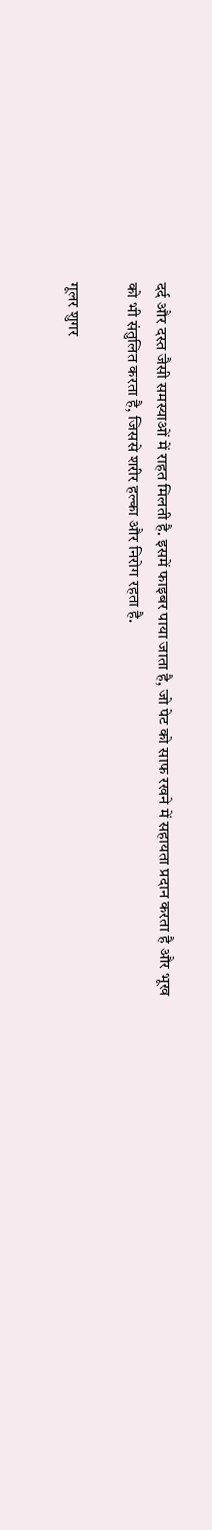दर्द और दस्त जैसी समस्याओं में राहत मिलती है. इसमें फाइबर पाया जाता है, जो पेट को साफ रखने में सहायता प्रदान करता है और भूख को भी संतुलित करता है, जिससे शरीर हल्का और निरोग रहता है.

गूलर शुगर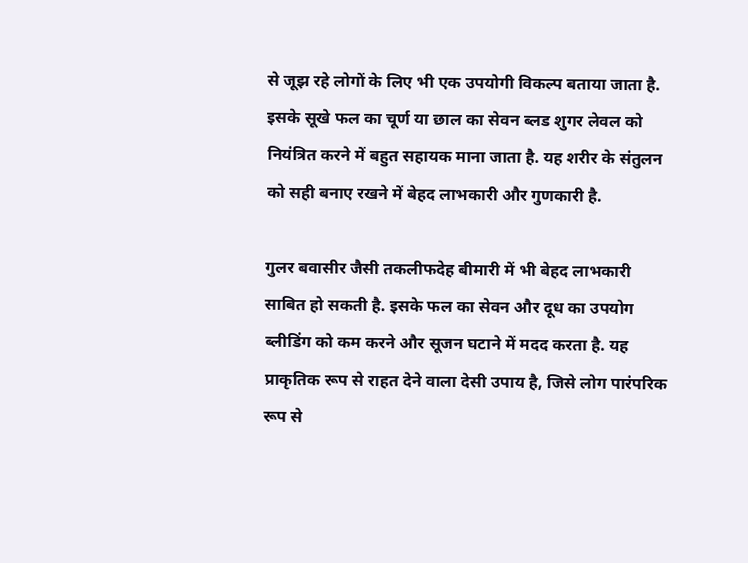से जूझ रहे लोगों के लिए भी एक उपयोगी विकल्प बताया जाता है. इसके सूखे फल का चूर्ण या छाल का सेवन ब्लड शुगर लेवल को नियंत्रित करने में बहुत सहायक माना जाता है. यह शरीर के संतुलन को सही बनाए रखने में बेहद लाभकारी और गुणकारी है.

गुलर बवासीर जैसी तकलीफदेह बीमारी में भी बेहद लाभकारी साबित हो सकती है. इसके फल का सेवन और दूध का उपयोग ब्लीडिंग को कम करने और सूजन घटाने में मदद करता है. यह प्राकृतिक रूप से राहत देने वाला देसी उपाय है, जिसे लोग पारंपरिक रूप से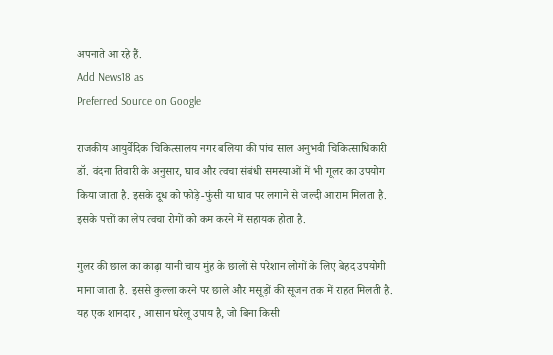अपनाते आ रहे हैं.
Add News18 as
Preferred Source on Google

राजकीय आयुर्वेदिक चिकित्सालय नगर बलिया की पांच साल अनुभवी चिकित्साधिकारी डॉ. वंदना तिवारी के अनुसार, घाव और त्वचा संबंधी समस्याओं में भी गूलर का उपयोग किया जाता है. इसके दूध को फोड़े-फुंसी या घाव पर लगाने से जल्दी आराम मिलता है. इसके पत्तों का लेप त्वचा रोगों को कम करने में सहायक होता है.

गुलर की छाल का काढ़ा यानी चाय मुंह के छालों से परेशान लोगों के लिए बेहद उपयोगी माना जाता है. इससे कुल्ला करने पर छाले और मसूड़ों की सूजन तक में राहत मिलती है. यह एक शानदार , आसान घरेलू उपाय है, जो बिना किसी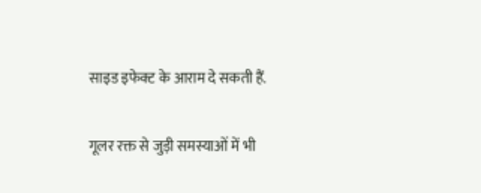साइड इफेक्ट के आराम दे सकती हैं.

गूलर रक्त से जुड़ी समस्याओं में भी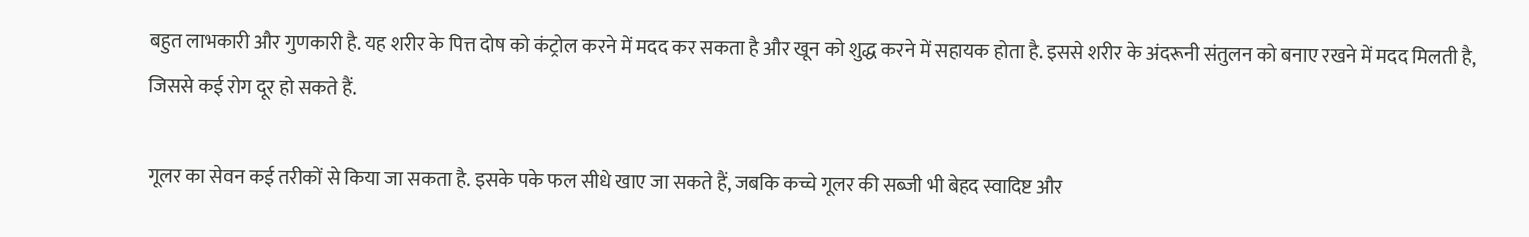बहुत लाभकारी और गुणकारी है. यह शरीर के पित्त दोष को कंट्रोल करने में मदद कर सकता है और खून को शुद्ध करने में सहायक होता है. इससे शरीर के अंदरूनी संतुलन को बनाए रखने में मदद मिलती है, जिससे कई रोग दूर हो सकते हैं.

गूलर का सेवन कई तरीकों से किया जा सकता है. इसके पके फल सीधे खाए जा सकते हैं, जबकि कच्चे गूलर की सब्जी भी बेहद स्वादिष्ट और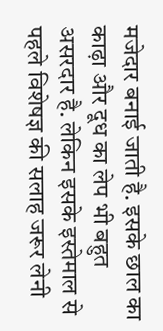मजेदार बनाई जाती है. इसके छाल का काढ़ा और दूध का लेप भी बहुत असरदार है. लेकिन इसके इस्तेमाल से पहले विशेषज्ञ की सलाह जरूर लेनी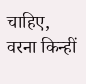चाहिए, वरना किन्हीं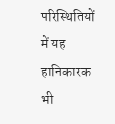परिस्थितियों में यह हानिकारक भी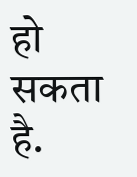हो सकता है.